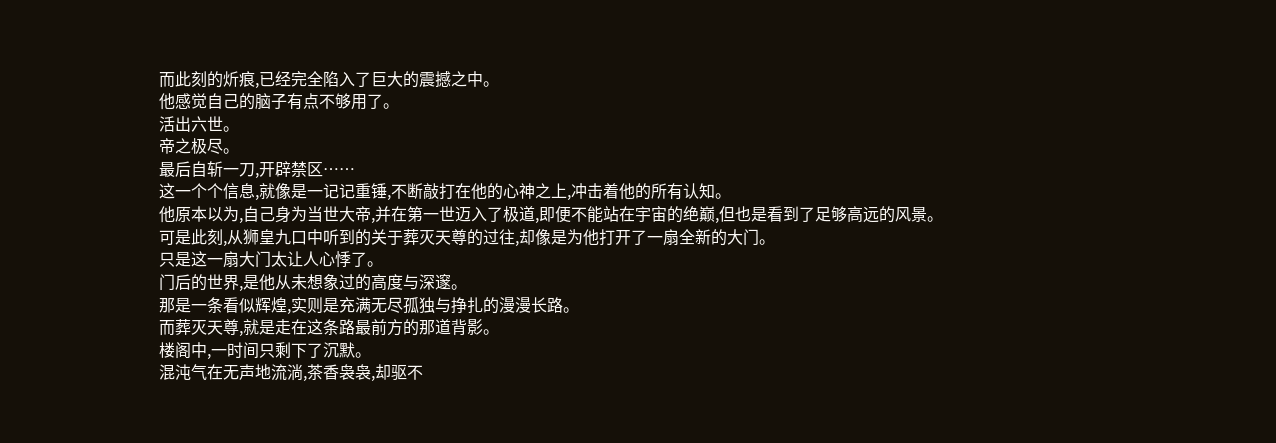而此刻的炘痕,已经完全陷入了巨大的震撼之中。
他感觉自己的脑子有点不够用了。
活出六世。
帝之极尽。
最后自斩一刀,开辟禁区……
这一个个信息,就像是一记记重锤,不断敲打在他的心神之上,冲击着他的所有认知。
他原本以为,自己身为当世大帝,并在第一世迈入了极道,即便不能站在宇宙的绝巅,但也是看到了足够高远的风景。
可是此刻,从狮皇九口中听到的关于葬灭天尊的过往,却像是为他打开了一扇全新的大门。
只是这一扇大门太让人心悸了。
门后的世界,是他从未想象过的高度与深邃。
那是一条看似辉煌,实则是充满无尽孤独与挣扎的漫漫长路。
而葬灭天尊,就是走在这条路最前方的那道背影。
楼阁中,一时间只剩下了沉默。
混沌气在无声地流淌,茶香袅袅,却驱不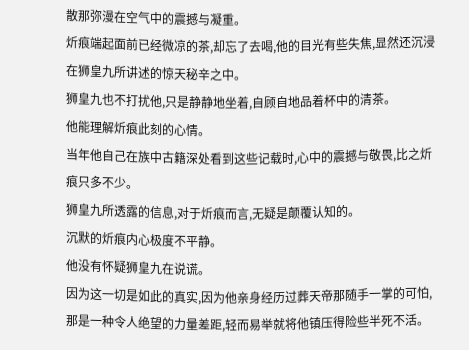散那弥漫在空气中的震撼与凝重。
炘痕端起面前已经微凉的茶,却忘了去喝,他的目光有些失焦,显然还沉浸在狮皇九所讲述的惊天秘辛之中。
狮皇九也不打扰他,只是静静地坐着,自顾自地品着杯中的清茶。
他能理解炘痕此刻的心情。
当年他自己在族中古籍深处看到这些记载时,心中的震撼与敬畏,比之炘痕只多不少。
狮皇九所透露的信息,对于炘痕而言,无疑是颠覆认知的。
沉默的炘痕内心极度不平静。
他没有怀疑狮皇九在说谎。
因为这一切是如此的真实,因为他亲身经历过葬天帝那随手一掌的可怕,那是一种令人绝望的力量差距,轻而易举就将他镇压得险些半死不活。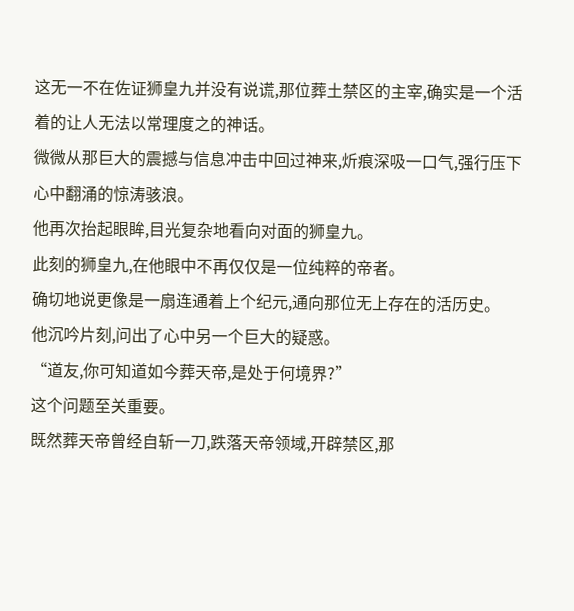这无一不在佐证狮皇九并没有说谎,那位葬土禁区的主宰,确实是一个活着的让人无法以常理度之的神话。
微微从那巨大的震撼与信息冲击中回过神来,炘痕深吸一口气,强行压下心中翻涌的惊涛骇浪。
他再次抬起眼眸,目光复杂地看向对面的狮皇九。
此刻的狮皇九,在他眼中不再仅仅是一位纯粹的帝者。
确切地说更像是一扇连通着上个纪元,通向那位无上存在的活历史。
他沉吟片刻,问出了心中另一个巨大的疑惑。
“道友,你可知道如今葬天帝,是处于何境界?”
这个问题至关重要。
既然葬天帝曾经自斩一刀,跌落天帝领域,开辟禁区,那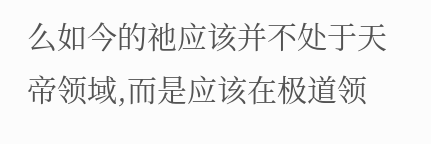么如今的祂应该并不处于天帝领域,而是应该在极道领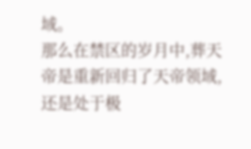域。
那么在禁区的岁月中,葬天帝是重新回归了天帝领域,还是处于极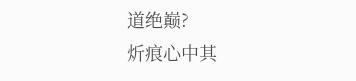道绝巅?
炘痕心中其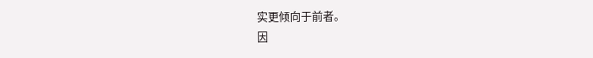实更倾向于前者。
因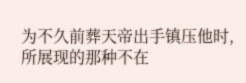为不久前葬天帝出手镇压他时,所展现的那种不在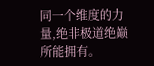同一个维度的力量,绝非极道绝巅所能拥有。